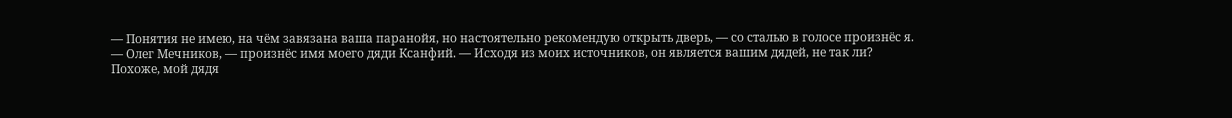— Понятия не имею, на чём завязана ваша паранойя, но настоятельно рекомендую открыть дверь, — со сталью в голосе произнёс я.
— Олег Мечников, — произнёс имя моего дяди Ксанфий. — Исходя из моих источников, он является вашим дядей, не так ли?
Похоже, мой дядя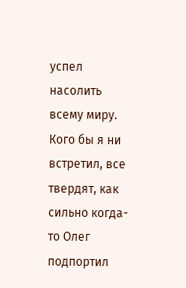успел насолить всему миру. Кого бы я ни встретил, все твердят, как сильно когда-то Олег подпортил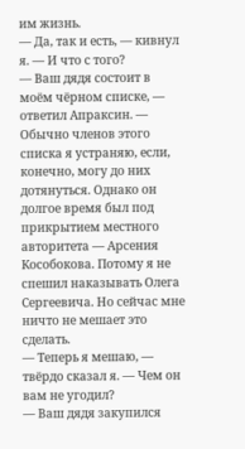им жизнь.
— Да, так и есть, — кивнул я. — И что с того?
— Ваш дядя состоит в моём чёрном списке, — ответил Апраксин. — Обычно членов этого списка я устраняю, если, конечно, могу до них дотянуться. Однако он долгое время был под прикрытием местного авторитета — Арсения Кособокова. Потому я не спешил наказывать Олега Сергеевича. Но сейчас мне ничто не мешает это сделать.
— Теперь я мешаю, — твёрдо сказал я. — Чем он вам не угодил?
— Ваш дядя закупился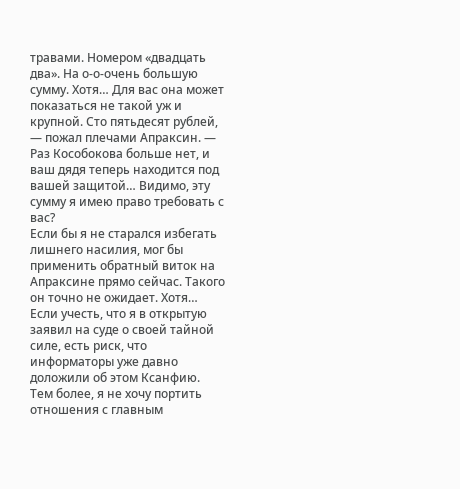травами. Номером «двадцать два». На о-о-очень большую сумму. Хотя… Для вас она может показаться не такой уж и крупной. Сто пятьдесят рублей, — пожал плечами Апраксин. — Раз Кособокова больше нет, и ваш дядя теперь находится под вашей защитой… Видимо, эту сумму я имею право требовать с вас?
Если бы я не старался избегать лишнего насилия, мог бы применить обратный виток на Апраксине прямо сейчас. Такого он точно не ожидает. Хотя… Если учесть, что я в открытую заявил на суде о своей тайной силе, есть риск, что информаторы уже давно доложили об этом Ксанфию.
Тем более, я не хочу портить отношения с главным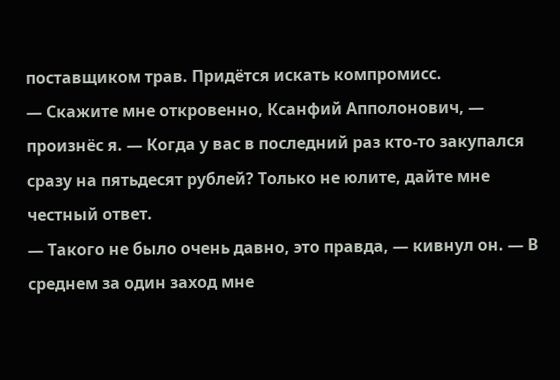поставщиком трав. Придётся искать компромисс.
— Скажите мне откровенно, Ксанфий Апполонович, — произнёс я. — Когда у вас в последний раз кто-то закупался сразу на пятьдесят рублей? Только не юлите, дайте мне честный ответ.
— Такого не было очень давно, это правда, — кивнул он. — В среднем за один заход мне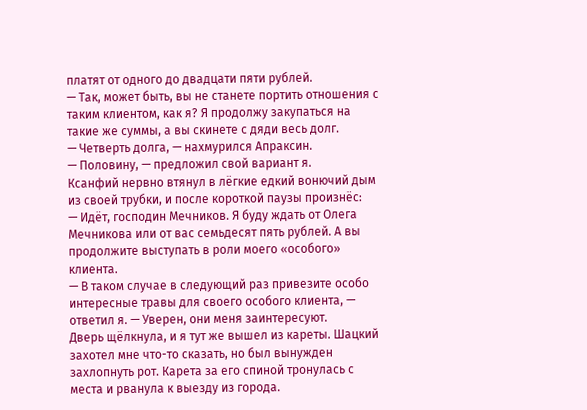платят от одного до двадцати пяти рублей.
— Так, может быть, вы не станете портить отношения с таким клиентом, как я? Я продолжу закупаться на такие же суммы, а вы скинете с дяди весь долг.
— Четверть долга, — нахмурился Апраксин.
— Половину, — предложил свой вариант я.
Ксанфий нервно втянул в лёгкие едкий вонючий дым из своей трубки, и после короткой паузы произнёс:
— Идёт, господин Мечников. Я буду ждать от Олега Мечникова или от вас семьдесят пять рублей. А вы продолжите выступать в роли моего «особого» клиента.
— В таком случае в следующий раз привезите особо интересные травы для своего особого клиента, — ответил я. — Уверен, они меня заинтересуют.
Дверь щёлкнула, и я тут же вышел из кареты. Шацкий захотел мне что-то сказать, но был вынужден захлопнуть рот. Карета за его спиной тронулась с места и рванула к выезду из города.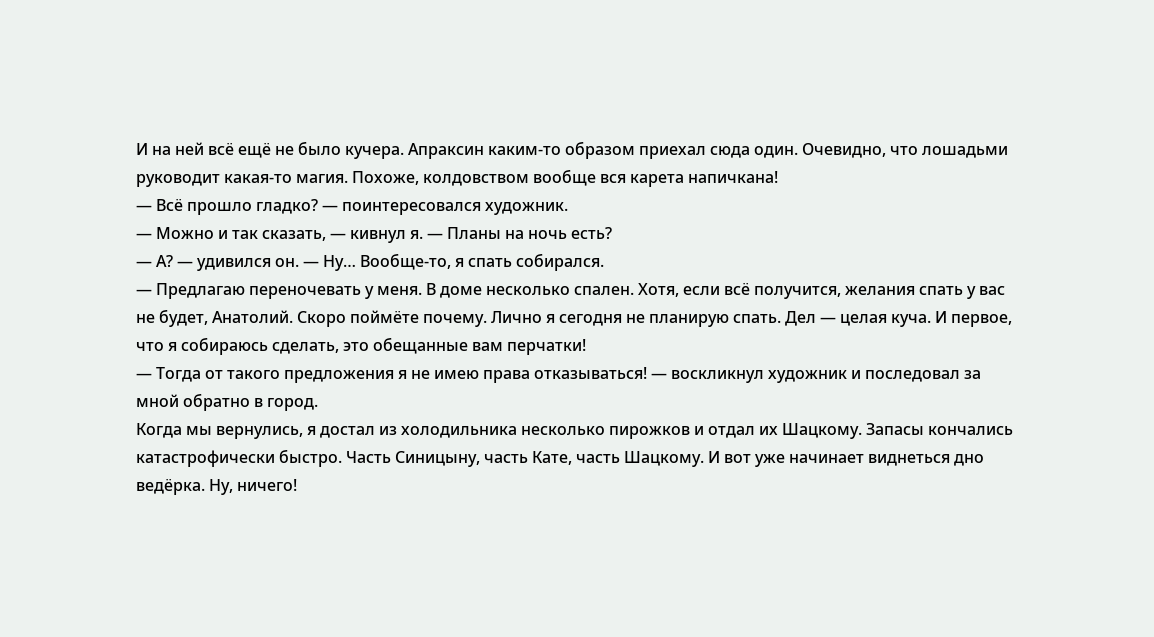И на ней всё ещё не было кучера. Апраксин каким-то образом приехал сюда один. Очевидно, что лошадьми руководит какая-то магия. Похоже, колдовством вообще вся карета напичкана!
— Всё прошло гладко? — поинтересовался художник.
— Можно и так сказать, — кивнул я. — Планы на ночь есть?
— А? — удивился он. — Ну… Вообще-то, я спать собирался.
— Предлагаю переночевать у меня. В доме несколько спален. Хотя, если всё получится, желания спать у вас не будет, Анатолий. Скоро поймёте почему. Лично я сегодня не планирую спать. Дел — целая куча. И первое, что я собираюсь сделать, это обещанные вам перчатки!
— Тогда от такого предложения я не имею права отказываться! — воскликнул художник и последовал за мной обратно в город.
Когда мы вернулись, я достал из холодильника несколько пирожков и отдал их Шацкому. Запасы кончались катастрофически быстро. Часть Синицыну, часть Кате, часть Шацкому. И вот уже начинает виднеться дно ведёрка. Ну, ничего!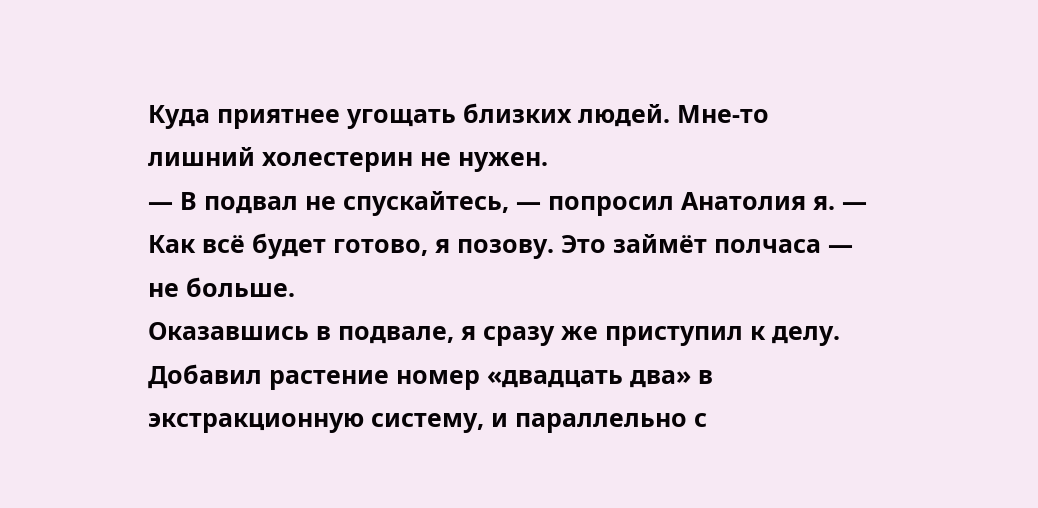Куда приятнее угощать близких людей. Мне-то лишний холестерин не нужен.
— В подвал не спускайтесь, — попросил Анатолия я. — Как всё будет готово, я позову. Это займёт полчаса — не больше.
Оказавшись в подвале, я сразу же приступил к делу. Добавил растение номер «двадцать два» в экстракционную систему, и параллельно с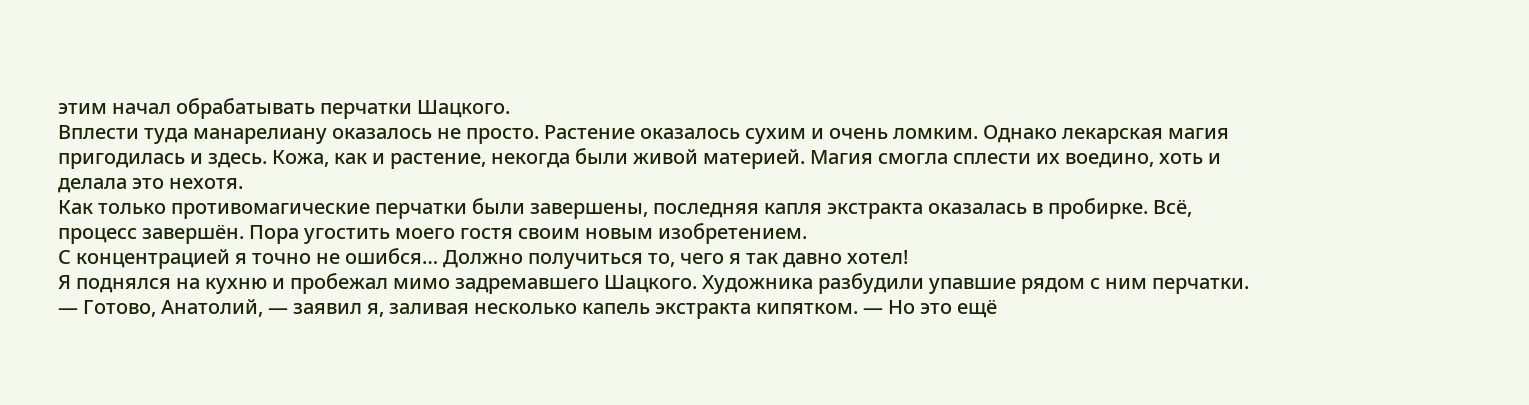этим начал обрабатывать перчатки Шацкого.
Вплести туда манарелиану оказалось не просто. Растение оказалось сухим и очень ломким. Однако лекарская магия пригодилась и здесь. Кожа, как и растение, некогда были живой материей. Магия смогла сплести их воедино, хоть и делала это нехотя.
Как только противомагические перчатки были завершены, последняя капля экстракта оказалась в пробирке. Всё, процесс завершён. Пора угостить моего гостя своим новым изобретением.
С концентрацией я точно не ошибся… Должно получиться то, чего я так давно хотел!
Я поднялся на кухню и пробежал мимо задремавшего Шацкого. Художника разбудили упавшие рядом с ним перчатки.
— Готово, Анатолий, — заявил я, заливая несколько капель экстракта кипятком. — Но это ещё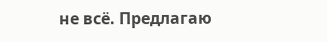не всё. Предлагаю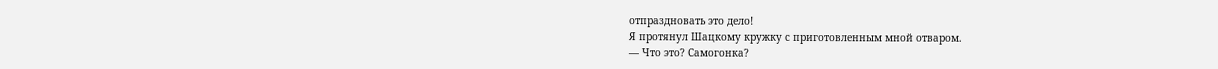отпраздновать это дело!
Я протянул Шацкому кружку с приготовленным мной отваром.
— Что это? Самогонка?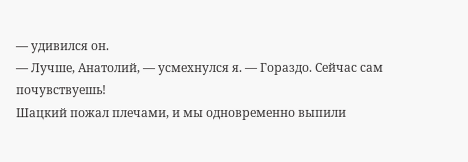— удивился он.
— Лучше, Анатолий, — усмехнулся я. — Гораздо. Сейчас сам почувствуешь!
Шацкий пожал плечами, и мы одновременно выпили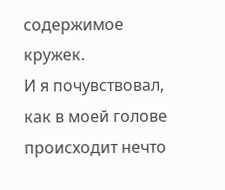содержимое кружек.
И я почувствовал, как в моей голове происходит нечто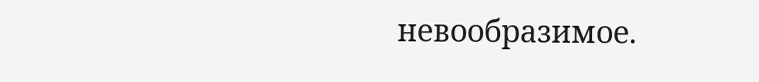невообразимое.